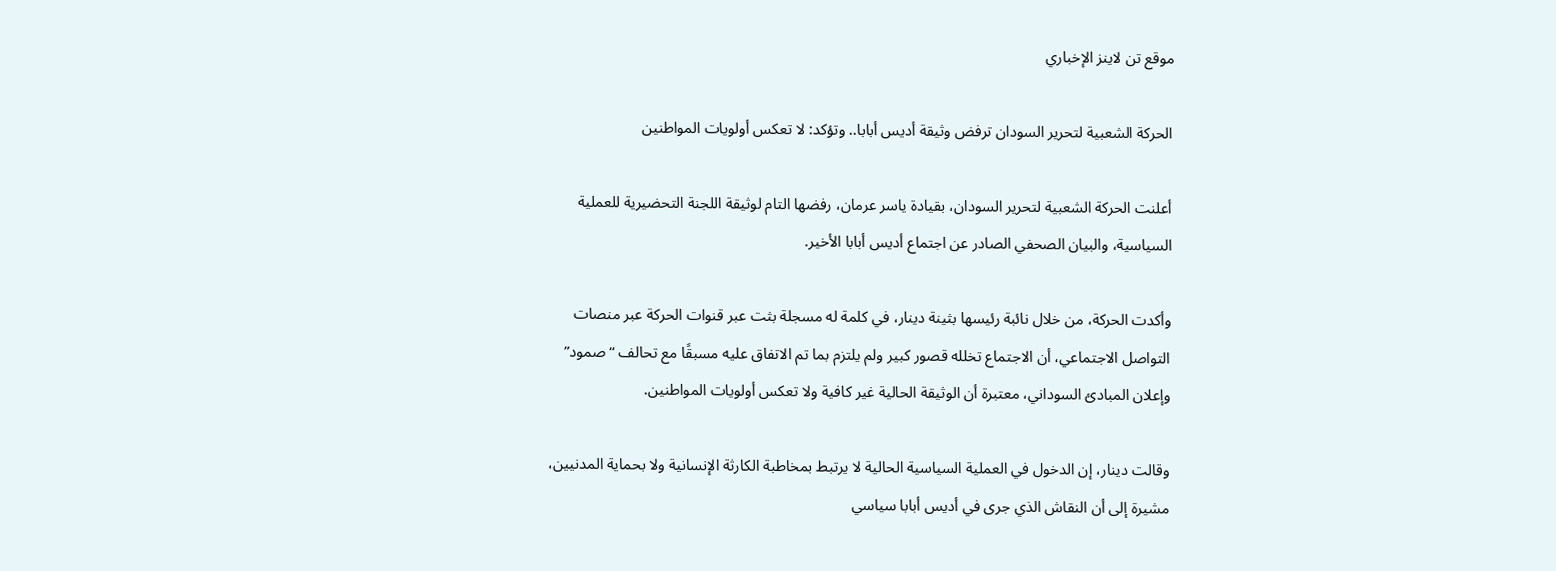موقع تن لاينز الإخباري

الحركة الشعبية لتحرير السودان ترفض وثيقة أديس أبابا.. وتؤكد: لا تعكس أولويات المواطنين

أعلنت الحركة الشعبية لتحرير السودان، بقيادة ياسر عرمان، رفضها التام لوثيقة اللجنة التحضيرية للعملية السياسية، والبيان الصحفي الصادر عن اجتماع أديس أبابا الأخير.

وأكدت الحركة، من خلال نائبة رئيسها بثينة دينار، في كلمة له مسجلة بثت عبر قنوات الحركة عبر منصات التواصل الاجتماعي، أن الاجتماع تخلله قصور كبير ولم يلتزم بما تم الاتفاق عليه مسبقًا مع تحالف “صمود” وإعلان المبادئ السوداني، معتبرة أن الوثيقة الحالية غير كافية ولا تعكس أولويات المواطنين.

وقالت دينار، إن الدخول في العملية السياسية الحالية لا يرتبط بمخاطبة الكارثة الإنسانية ولا بحماية المدنيين، مشيرة إلى أن النقاش الذي جرى في أديس أبابا سياسي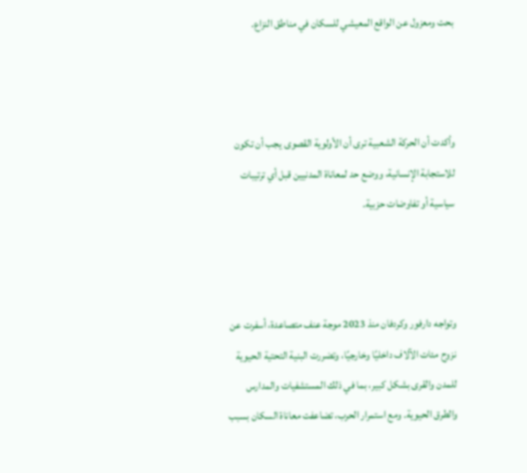بحت ومعزول عن الواقع المعيشي للسكان في مناطق النزاع.



وأكدت أن الحركة الشعبية ترى أن الأولوية القصوى يجب أن تكون للاستجابة الإنسانية، ووضع حد لمعاناة المدنيين قبل أي ترتيبات سياسية أو تفاوضات حزبية.



وتواجه دارفور وكردفان منذ 2023 موجة عنف متصاعدة، أسفرت عن نزوح مئات الآلاف داخليًا وخارجيًا، وتضررت البنية التحتية الحيوية للمدن والقرى بشكل كبير، بما في ذلك المستشفيات والمدارس والطرق الحيوية. ومع استمرار الحرب، تضاعفت معاناة السكان بسبب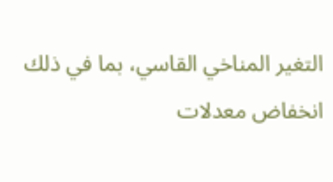التغير المناخي القاسي، بما في ذلك انخفاض معدلات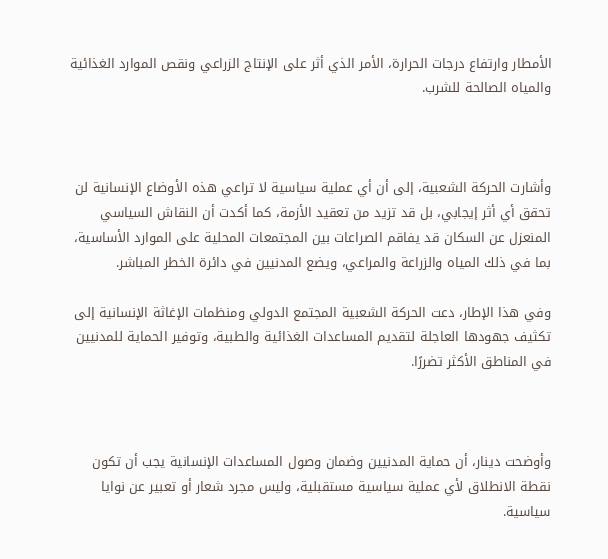الأمطار وارتفاع درجات الحرارة، الأمر الذي أثر على الإنتاج الزراعي ونقص الموارد الغذائية والمياه الصالحة للشرب.



وأشارت الحركة الشعبية، إلى أن أي عملية سياسية لا تراعي هذه الأوضاع الإنسانية لن تحقق أي أثر إيجابي، بل قد تزيد من تعقيد الأزمة، كما أكدت أن النقاش السياسي المنعزل عن السكان قد يفاقم الصراعات بين المجتمعات المحلية على الموارد الأساسية، بما في ذلك المياه والزراعة والمراعي، ويضع المدنيين في دائرة الخطر المباشر.

وفي هذا الإطار، دعت الحركة الشعبية المجتمع الدولي ومنظمات الإغاثة الإنسانية إلى تكثيف جهودها العاجلة لتقديم المساعدات الغذائية والطبية، وتوفير الحماية للمدنيين في المناطق الأكثر تضررًا.



وأوضحت دينار، أن حماية المدنيين وضمان وصول المساعدات الإنسانية يجب أن تكون نقطة الانطلاق لأي عملية سياسية مستقبلية، وليس مجرد شعار أو تعبير عن نوايا سياسية.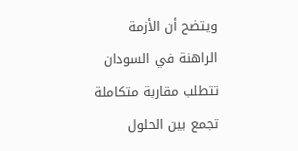ويتضح أن الأزمة الراهنة في السودان تتطلب مقاربة متكاملة تجمع بين الحلول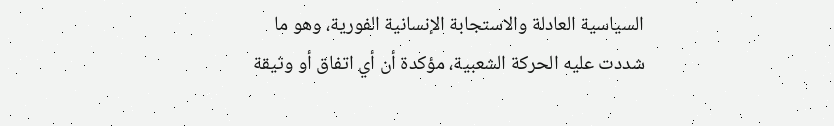السياسية العادلة والاستجابة الإنسانية الفورية، وهو ما شددت عليه الحركة الشعبية، مؤكدة أن أي اتفاق أو وثيقة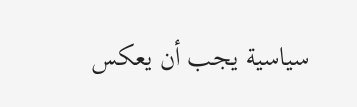سياسية يجب أن يعكس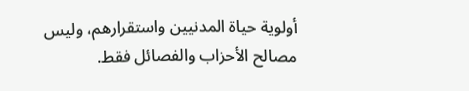أولوية حياة المدنيين واستقرارهم، وليس مصالح الأحزاب والفصائل فقط.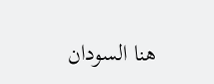هنا السودان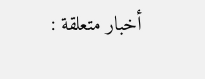أخبار متعلقة :